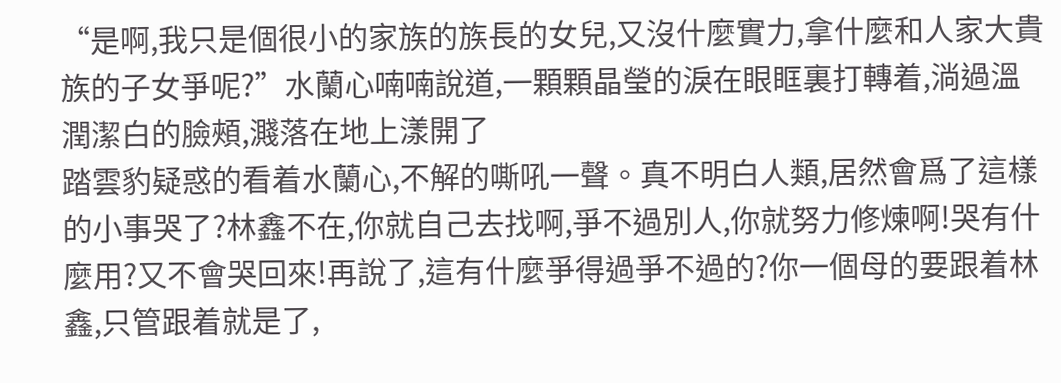“是啊,我只是個很小的家族的族長的女兒,又沒什麼實力,拿什麼和人家大貴族的子女爭呢?”水蘭心喃喃說道,一顆顆晶瑩的淚在眼眶裏打轉着,淌過溫潤潔白的臉頰,濺落在地上漾開了
踏雲豹疑惑的看着水蘭心,不解的嘶吼一聲。真不明白人類,居然會爲了這樣的小事哭了?林鑫不在,你就自己去找啊,爭不過別人,你就努力修煉啊!哭有什麼用?又不會哭回來!再說了,這有什麼爭得過爭不過的?你一個母的要跟着林鑫,只管跟着就是了,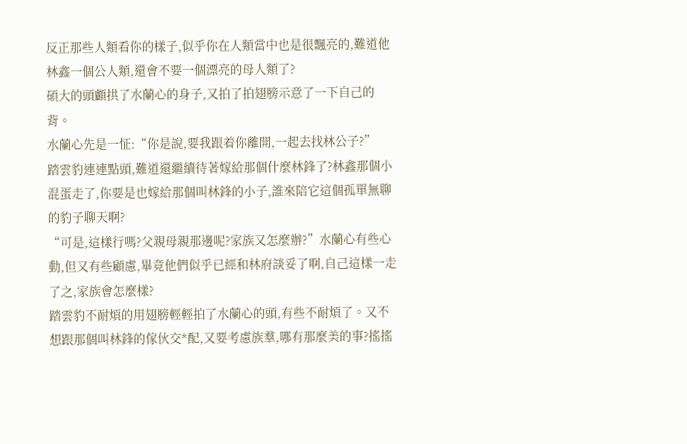反正那些人類看你的樣子,似乎你在人類當中也是很飄亮的,難道他林鑫一個公人類,還會不要一個漂亮的母人類了?
碩大的頭顱拱了水蘭心的身子,又拍了拍翅膀示意了一下自己的背。
水蘭心先是一怔:“你是說,要我跟着你離開,一起去找林公子?”
踏雲豹連連點頭,難道還繼續待著嫁給那個什麼林鋒了?林鑫那個小混蛋走了,你要是也嫁給那個叫林鋒的小子,誰來陪它這個孤單無聊的豹子聊天啊?
“可是,這樣行嗎?父親母親那邊呢?家族又怎麼辦?”水蘭心有些心動,但又有些顧慮,畢竟他們似乎已經和林府談妥了啊,自己這樣一走了之,家族會怎麼樣?
踏雲豹不耐煩的用翅膀輕輕拍了水蘭心的頭,有些不耐煩了。又不想跟那個叫林鋒的傢伙交*配,又要考慮族羣,哪有那麼美的事?搖搖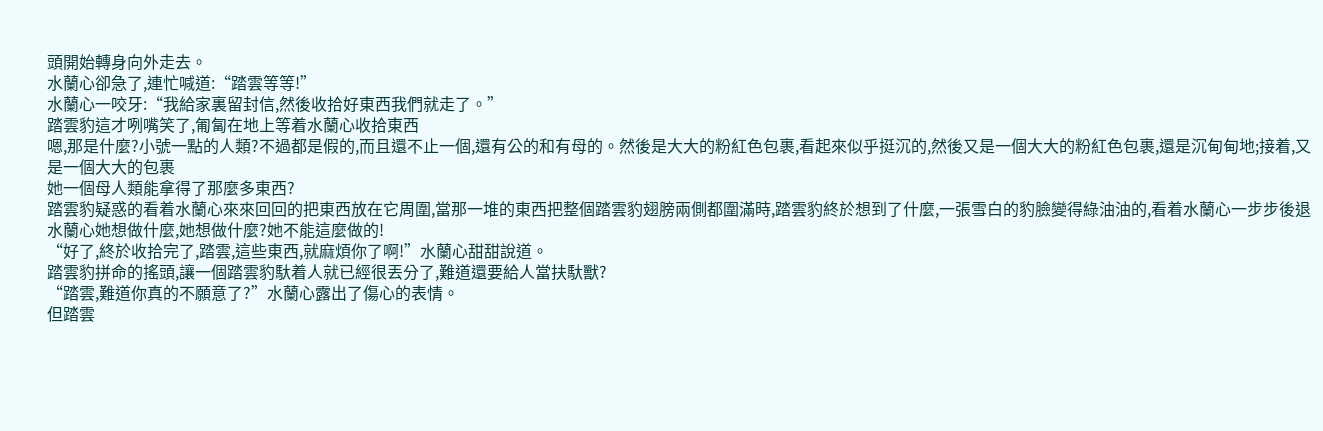頭開始轉身向外走去。
水蘭心卻急了,連忙喊道:“踏雲等等!”
水蘭心一咬牙:“我給家裏留封信,然後收拾好東西我們就走了。”
踏雲豹這才咧嘴笑了,匍匐在地上等着水蘭心收拾東西
嗯,那是什麼?小號一點的人類?不過都是假的,而且還不止一個,還有公的和有母的。然後是大大的粉紅色包裹,看起來似乎挺沉的,然後又是一個大大的粉紅色包裹,還是沉甸甸地;接着,又是一個大大的包裹
她一個母人類能拿得了那麼多東西?
踏雲豹疑惑的看着水蘭心來來回回的把東西放在它周圍,當那一堆的東西把整個踏雲豹翅膀兩側都圍滿時,踏雲豹終於想到了什麼,一張雪白的豹臉變得綠油油的,看着水蘭心一步步後退
水蘭心她想做什麼,她想做什麼?她不能這麼做的!
“好了,終於收拾完了,踏雲,這些東西,就麻煩你了啊!”水蘭心甜甜說道。
踏雲豹拼命的搖頭,讓一個踏雲豹馱着人就已經很丟分了,難道還要給人當扶馱獸?
“踏雲,難道你真的不願意了?”水蘭心露出了傷心的表情。
但踏雲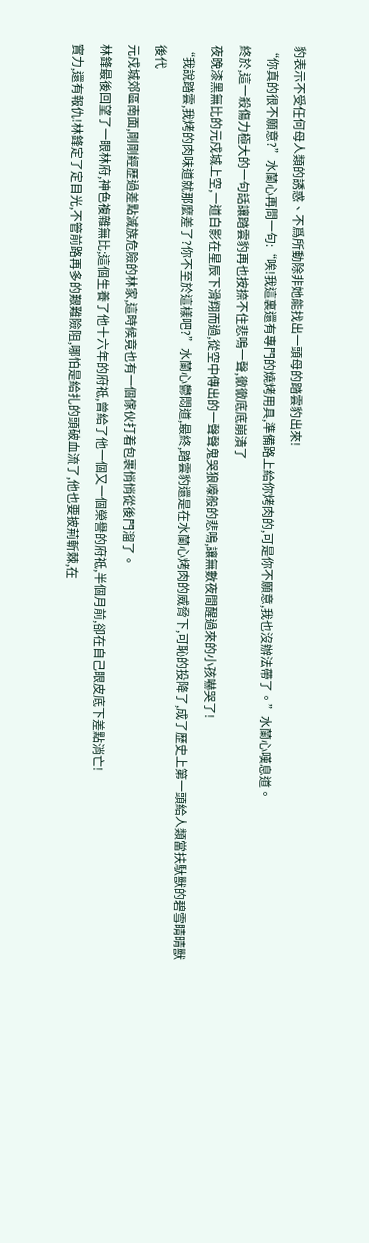豹表示不受任何母人類的誘惑、不爲所動除非她能找出一頭母的踏雲豹出來!
“你真的很不願意?”水蘭心再問一句:“唉!我這裏還有專門的燒烤用具,準備路上給你烤肉的,可是你不願意,我也沒辦法帶了。”水蘭心嘆息道。
終於,這一殺傷力極大的一句話讓踏雲豹再也按捺不住悲鳴一聲,徹徹底底崩潰了
夜晚漆黑無比的元戍城上空,一道白影在星辰下滑翔而過,從空中傳出的一聲聲鬼哭狼嚎般的悲鳴,讓無數夜間醒過來的小孩嚇哭了!
“我說踏雲,我烤的肉味道就那麼差了?你不至於這樣吧?”水蘭心鬱悶道,最終,踏雲豹還是在水蘭心烤肉的威脅下,可恥的投降了,成了歷史上第一頭給人類當扶馱獸的碧雪睛晴獸後代
元戍城郊區南面,剛剛經歷過差點滅族危險的林家,這時候竟也有一個傢伙打着包裹悄悄從後門溜了。
林鋒最後回望了一眼林府,神色複雜無比;這個生養了他十六年的府祗,曾給了他一個又一個榮譽的府祗,半個月前,卻在自己眼皮底下差點消亡!
實力,還有報仇!林鋒定了定目光,不管前路再多的艱難險阻,哪怕是給扎的頭破血流了,他也要披荊斬棘,在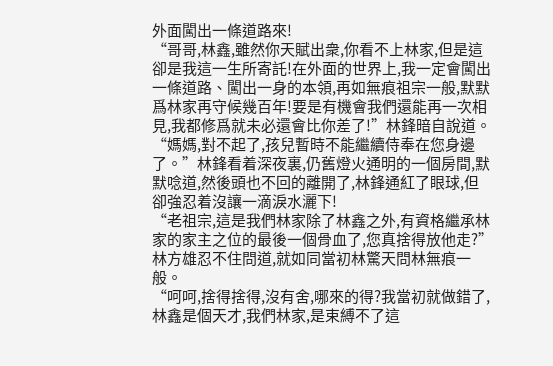外面闖出一條道路來!
“哥哥,林鑫,雖然你天賦出衆,你看不上林家,但是這卻是我這一生所寄託!在外面的世界上,我一定會闖出一條道路、闖出一身的本領,再如無痕祖宗一般,默默爲林家再守候幾百年!要是有機會我們還能再一次相見,我都修爲就未必還會比你差了!”林鋒暗自說道。
“媽媽,對不起了,孩兒暫時不能繼續侍奉在您身邊了。”林鋒看着深夜裏,仍舊燈火通明的一個房間,默默唸道,然後頭也不回的離開了,林鋒通紅了眼球,但卻強忍着沒讓一滴淚水灑下!
“老祖宗,這是我們林家除了林鑫之外,有資格繼承林家的家主之位的最後一個骨血了,您真捨得放他走?”林方雄忍不住問道,就如同當初林驚天問林無痕一般。
“呵呵,捨得捨得,沒有舍,哪來的得?我當初就做錯了,林鑫是個天才,我們林家,是束縛不了這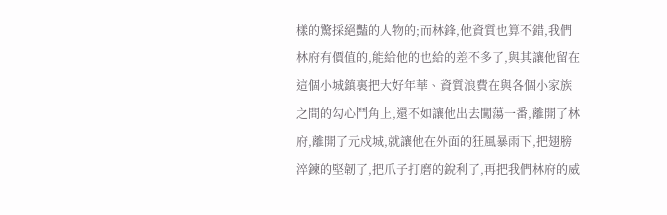樣的驚採絕豔的人物的;而林鋒,他資質也算不錯,我們林府有價值的,能給他的也給的差不多了,與其讓他留在這個小城鎮裏把大好年華、資質浪費在與各個小家族之間的勾心鬥角上,還不如讓他出去闖蕩一番,離開了林府,離開了元戍城,就讓他在外面的狂風暴雨下,把翅膀淬鍊的堅韌了,把爪子打磨的銳利了,再把我們林府的威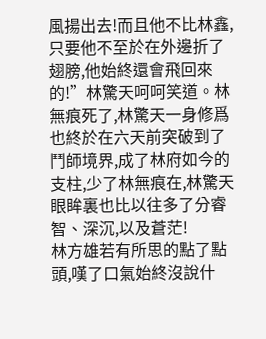風揚出去!而且他不比林鑫,只要他不至於在外邊折了翅膀,他始終還會飛回來的!”林驚天呵呵笑道。林無痕死了,林驚天一身修爲也終於在六天前突破到了鬥師境界,成了林府如今的支柱,少了林無痕在,林驚天眼眸裏也比以往多了分睿智、深沉,以及蒼茫!
林方雄若有所思的點了點頭,嘆了口氣始終沒說什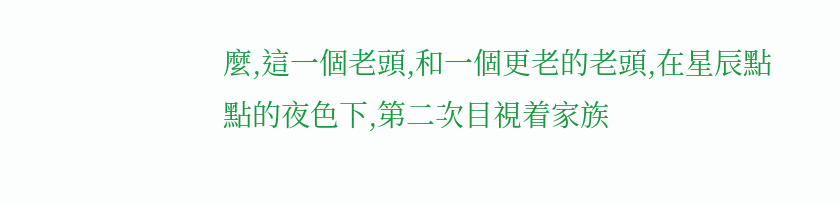麼,這一個老頭,和一個更老的老頭,在星辰點點的夜色下,第二次目視着家族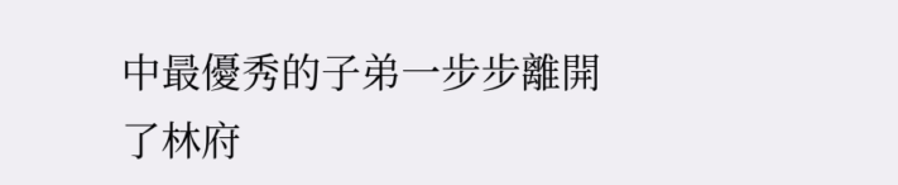中最優秀的子弟一步步離開了林府